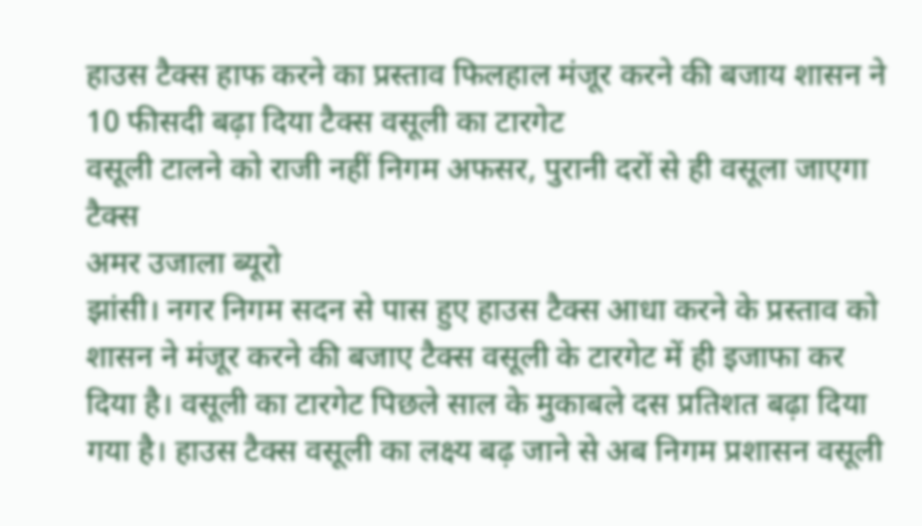हाउस टैक्स हाफ करने का प्रस्ताव फिलहाल मंजूर करने की बजाय शासन ने 10 फीसदी बढ़ा दिया टैक्स वसूली का टारगेट
वसूली टालने को राजी नहीं निगम अफसर, पुरानी दरों से ही वसूला जाएगा टैक्स
अमर उजाला ब्यूरो
झांसी। नगर निगम सदन से पास हुए हाउस टैक्स आधा करने के प्रस्ताव को शासन ने मंजूर करने की बजाए टैक्स वसूली के टारगेट में ही इजाफा कर दिया है। वसूली का टारगेट पिछले साल के मुकाबले दस प्रतिशत बढ़ा दिया गया है। हाउस टैक्स वसूली का लक्ष्य बढ़ जाने से अब निगम प्रशासन वसूली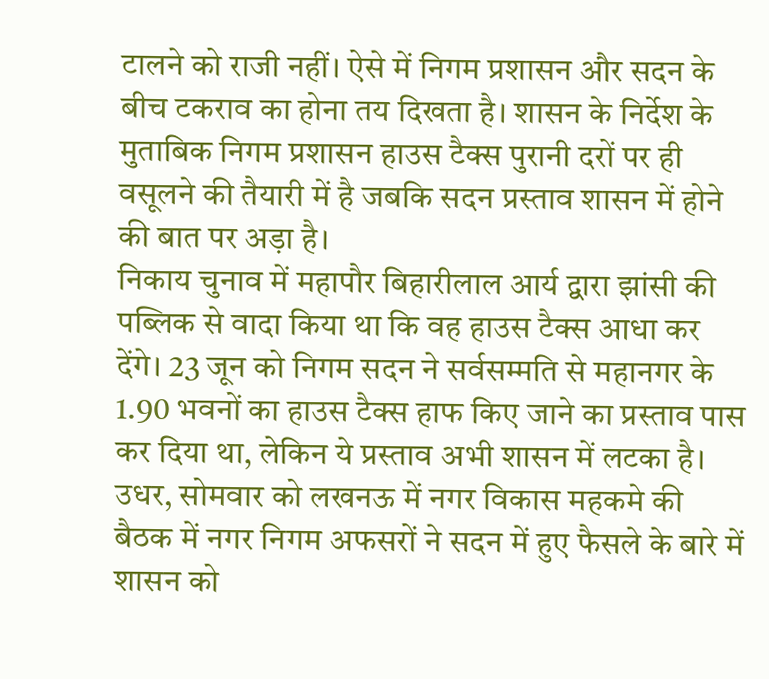टालने को राजी नहीं। ऐसे में निगम प्रशासन और सदन के बीच टकराव का होना तय दिखता है। शासन के निर्देश के मुताबिक निगम प्रशासन हाउस टैक्स पुरानी दरों पर ही वसूलने की तैयारी में है जबकि सदन प्रस्ताव शासन में होने की बात पर अड़ा है।
निकाय चुनाव में महापौर बिहारीलाल आर्य द्वारा झांसी की पब्लिक से वादा किया था कि वह हाउस टैक्स आधा कर देंगे। 23 जून को निगम सदन ने सर्वसम्मति से महानगर के 1.90 भवनों का हाउस टैक्स हाफ किए जाने का प्रस्ताव पास कर दिया था, लेकिन ये प्रस्ताव अभी शासन में लटका है।
उधर, सोमवार को लखनऊ में नगर विकास महकमे की बैठक में नगर निगम अफसरों ने सदन में हुए फैसले के बारे में शासन को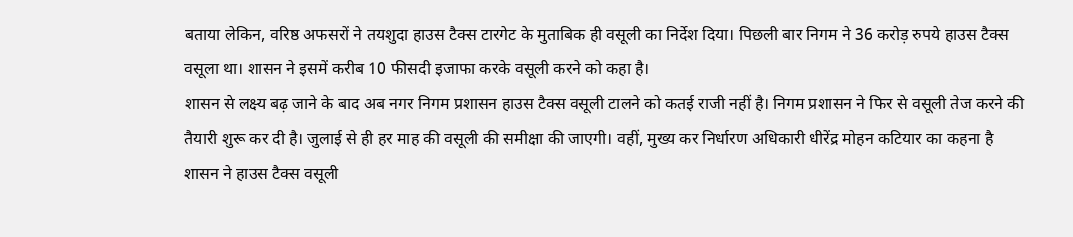बताया लेकिन, वरिष्ठ अफसरों ने तयशुदा हाउस टैक्स टारगेट के मुताबिक ही वसूली का निर्देश दिया। पिछली बार निगम ने 36 करोड़ रुपये हाउस टैक्स वसूला था। शासन ने इसमें करीब 10 फीसदी इजाफा करके वसूली करने को कहा है।
शासन से लक्ष्य बढ़ जाने के बाद अब नगर निगम प्रशासन हाउस टैक्स वसूली टालने को कतई राजी नहीं है। निगम प्रशासन ने फिर से वसूली तेज करने की तैयारी शुरू कर दी है। जुलाई से ही हर माह की वसूली की समीक्षा की जाएगी। वहीं, मुख्य कर निर्धारण अधिकारी धीरेंद्र मोहन कटियार का कहना है शासन ने हाउस टैक्स वसूली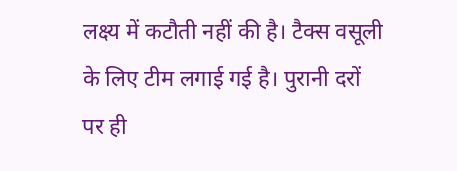लक्ष्य में कटौती नहीं की है। टैक्स वसूली के लिए टीम लगाई गई है। पुरानी दरों पर ही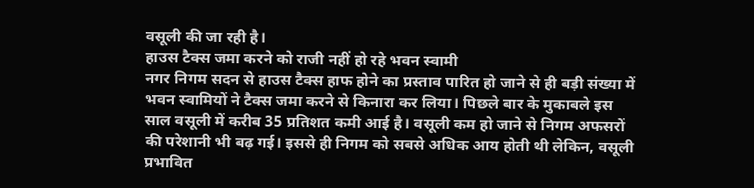वसूली की जा रही है।
हाउस टैक्स जमा करने को राजी नहीं हो रहे भवन स्वामी
नगर निगम सदन से हाउस टैक्स हाफ होने का प्रस्ताव पारित हो जाने से ही बड़ी संख्या में भवन स्वामियों ने टैक्स जमा करने से किनारा कर लिया। पिछले बार के मुकाबले इस साल वसूली में करीब 35 प्रतिशत कमी आई है। वसूली कम हो जाने से निगम अफसरों की परेशानी भी बढ़ गई। इससे ही निगम को सबसे अधिक आय होती थी लेकिन, वसूली प्रभावित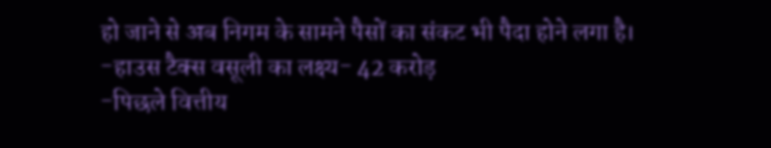हो जाने से अब निगम के सामने पैसों का संकट भी पैदा होने लगा है।
-हाउस टैक्स वसूली का लक्ष्य- 42 करोड़
-पिछले वित्तीय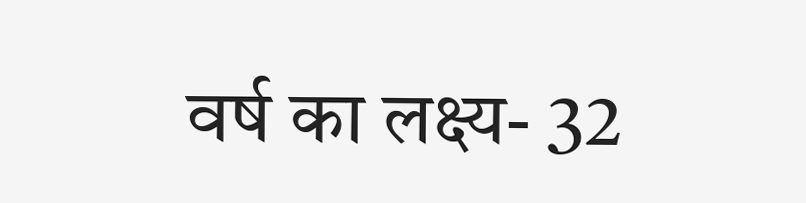वर्ष का लक्ष्य- 32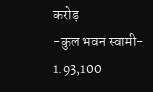करोड़
-कुल भवन स्वामी- 1.93,100